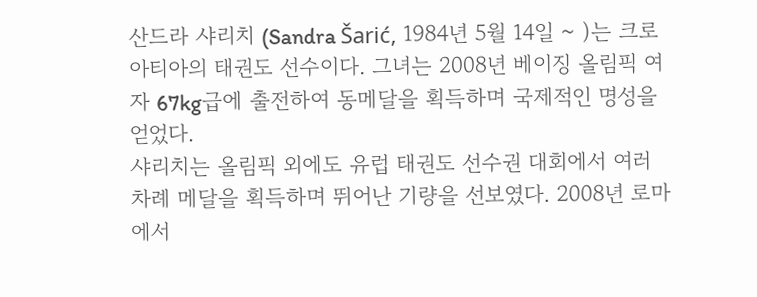산드라 샤리치 (Sandra Šarić, 1984년 5월 14일 ~ )는 크로아티아의 태권도 선수이다. 그녀는 2008년 베이징 올림픽 여자 67kg급에 출전하여 동메달을 획득하며 국제적인 명성을 얻었다.
샤리치는 올림픽 외에도 유럽 태권도 선수권 대회에서 여러 차례 메달을 획득하며 뛰어난 기량을 선보였다. 2008년 로마에서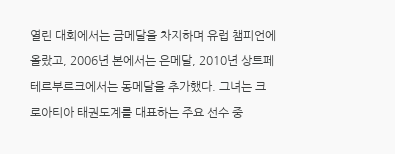열린 대회에서는 금메달을 차지하며 유럽 챔피언에 올랐고, 2006년 본에서는 은메달, 2010년 상트페테르부르크에서는 동메달을 추가했다. 그녀는 크로아티아 태권도계를 대표하는 주요 선수 중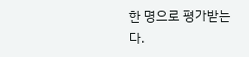한 명으로 평가받는다.